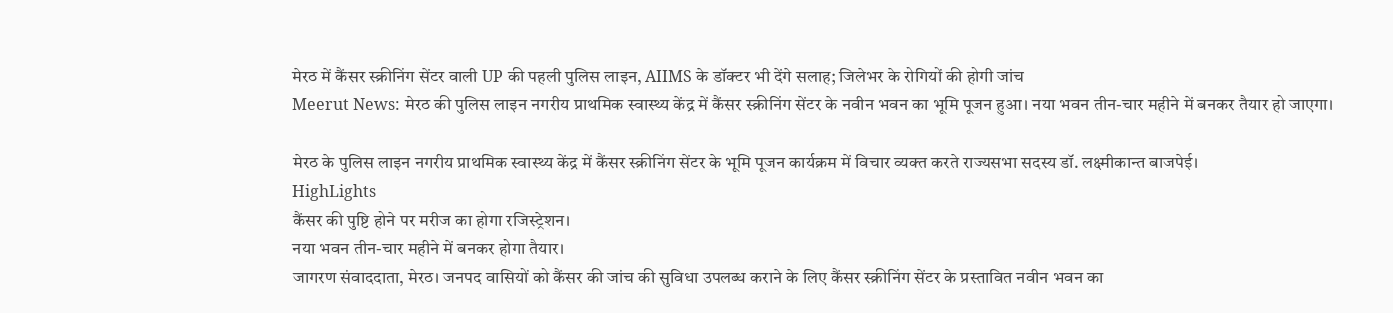मेरठ में कैंसर स्क्रीनिंग सेंटर वाली UP की पहली पुलिस लाइन, AIIMS के डॉक्टर भी देंगे सलाह; जिलेभर के रोगियों की होगी जांच
Meerut News: मेरठ की पुलिस लाइन नगरीय प्राथमिक स्वास्थ्य केंद्र में कैंसर स्क्रीनिंग सेंटर के नवीन भवन का भूमि पूजन हुआ। नया भवन तीन-चार महीने में बनकर तैयार हो जाएगा।

मेरठ के पुलिस लाइन नगरीय प्राथमिक स्वास्थ्य केंद्र में कैंसर स्क्रीनिंग सेंटर के भूमि पूजन कार्यक्रम में विचार व्यक्त करते राज्यसभा सदस्य डॉ. लक्ष्मीकान्त बाजपेई।
HighLights
कैंसर की पुष्टि होने पर मरीज का होगा रजिस्ट्रेशन।
नया भवन तीन-चार महीने में बनकर होगा तैयार।
जागरण संवाददाता, मेरठ। जनपद वासियों को कैंसर की जांच की सुविधा उपलब्ध कराने के लिए कैंसर स्क्रीनिंग सेंटर के प्रस्तावित नवीन भवन का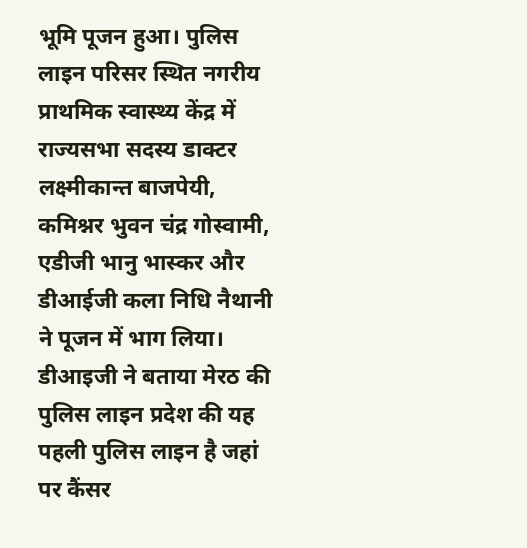भूमि पूजन हुआ। पुलिस लाइन परिसर स्थित नगरीय प्राथमिक स्वास्थ्य केंद्र में राज्यसभा सदस्य डाक्टर लक्ष्मीकान्त बाजपेयी, कमिश्नर भुवन चंद्र गोस्वामी, एडीजी भानु भास्कर और डीआईजी कला निधि नैथानी ने पूजन में भाग लिया। डीआइजी ने बताया मेरठ की पुलिस लाइन प्रदेश की यह पहली पुलिस लाइन है जहां पर कैंसर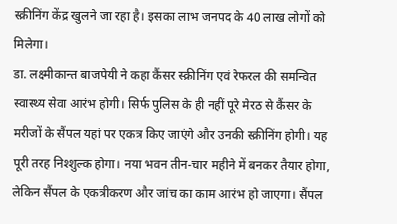स्क्रीनिंग केंद्र खुलने जा रहा है। इसका लाभ जनपद के 40 लाख लोगों को मिलेगा।
डा. लक्ष्मीकान्त बाजपेयी ने कहा कैंसर स्क्रीनिंग एवं रेफरल की समन्वित स्वास्थ्य सेवा आरंभ होगी। सिर्फ पुलिस के ही नहीं पूरे मेरठ से कैंसर के मरीजों के सैंपल यहां पर एकत्र किए जाएंगे और उनकी स्क्रीनिंग होगी। यह पूरी तरह निश्शुल्क होगा। नया भवन तीन-चार महीने में बनकर तैयार होगा, लेकिन सैंपल के एकत्रीकरण और जांच का काम आरंभ हो जाएगा। सैंपल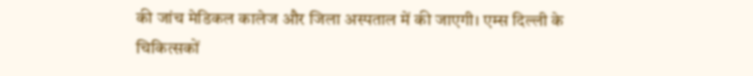की जांच मेडिकल कालेज और जिला अस्पताल में की जाएगी। एम्स दिल्ली के चिकित्सकों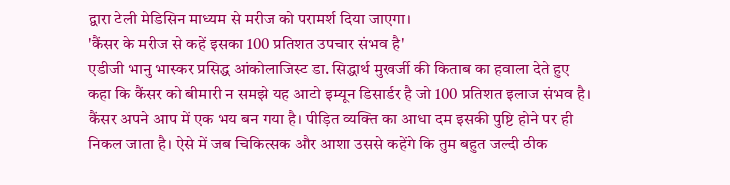द्वारा टेली मेडिसिन माध्यम से मरीज को परामर्श दिया जाएगा।
'कैंसर के मरीज से कहें इसका 100 प्रतिशत उपचार संभव है'
एडीजी भानु भास्कर प्रसिद्ध आंकोलाजिस्ट डा. सिद्धार्थ मुखर्जी की किताब का हवाला देते हुए कहा कि कैंसर को बीमारी न समझे यह आटो इम्यून डिसार्डर है जो 100 प्रतिशत इलाज संभव है। कैंसर अपने आप में एक भय बन गया है। पीड़ित व्यक्ति का आधा दम इसकी पुष्टि होने पर ही निकल जाता है। ऐसे में जब चिकित्सक और आशा उससे कहेंगे कि तुम बहुत जल्दी ठीक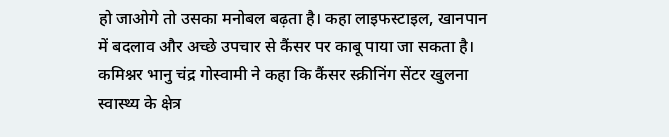हो जाओगे तो उसका मनोबल बढ़ता है। कहा लाइफस्टाइल, खानपान में बदलाव और अच्छे उपचार से कैंसर पर काबू पाया जा सकता है।
कमिश्नर भानु चंद्र गोस्वामी ने कहा कि कैंसर स्क्रीनिंग सेंटर खुलना स्वास्थ्य के क्षेत्र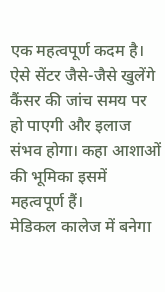एक महत्वपूर्ण कदम है। ऐसे सेंटर जैसे-जैसे खुलेंगे कैंसर की जांच समय पर हो पाएगी और इलाज संभव होगा। कहा आशाओं की भूमिका इसमें महत्वपूर्ण हैं।
मेडिकल कालेज में बनेगा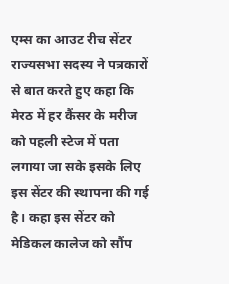एम्स का आउट रीच सेंटर
राज्यसभा सदस्य ने पत्रकारों से बात करते हुए कहा कि मेरठ में हर कैंसर के मरीज को पहली स्टेज में पता लगाया जा सके इसके लिए इस सेंटर की स्थापना की गई है। कहा इस सेंटर को मेडिकल कालेज को सौंप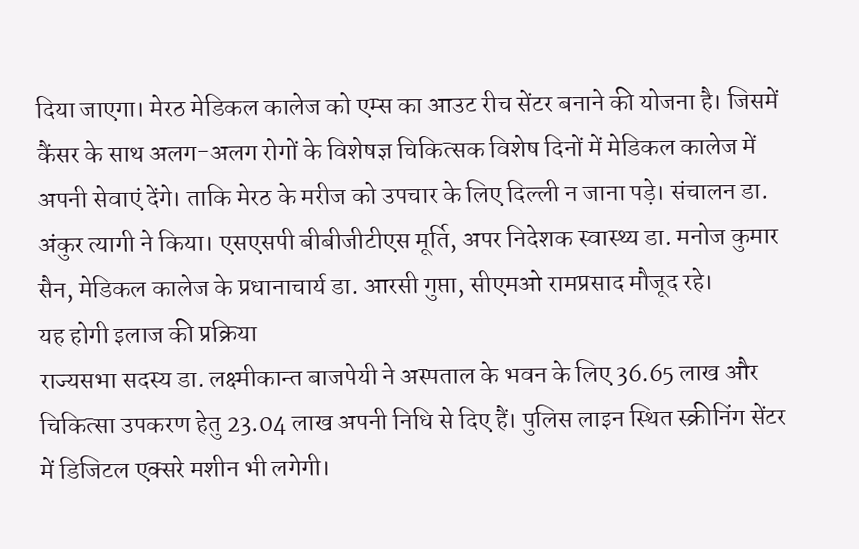दिया जाएगा। मेरठ मेडिकल कालेज को एम्स का आउट रीच सेंटर बनाने की योजना है। जिसमें कैंसर के साथ अलग-अलग रोगों के विशेषज्ञ चिकित्सक विशेष दिनों में मेडिकल कालेज में अपनी सेवाएं देंगे। ताकि मेरठ के मरीज को उपचार के लिए दिल्ली न जाना पड़े। संचालन डा. अंकुर त्यागी ने किया। एसएसपी बीबीजीटीएस मूर्ति, अपर निदेशक स्वास्थ्य डा. मनोज कुमार सैन, मेडिकल कालेज के प्रधानाचार्य डा. आरसी गुप्ता, सीएमओ रामप्रसाद मौजूद रहे।
यह होगी इलाज की प्रक्रिया
राज्यसभा सदस्य डा. लक्ष्मीकान्त बाजपेयी ने अस्पताल के भवन के लिए 36.65 लाख और चिकित्सा उपकरण हेतु 23.04 लाख अपनी निधि से दिए हैं। पुलिस लाइन स्थित स्क्रीनिंग सेंटर में डिजिटल एक्सरे मशीन भी लगेगी।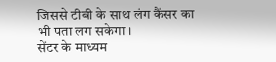जिससे टीबी के साथ लंग कैंसर का भी पता लग सकेगा।
सेंटर के माध्यम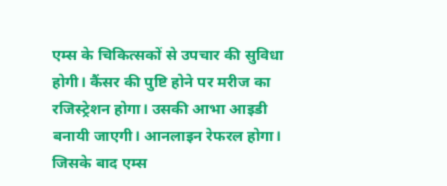एम्स के चिकित्सकों से उपचार की सुविधा होगी। कैंसर की पुष्टि होने पर मरीज का रजिस्ट्रेशन होगा। उसकी आभा आइडी बनायी जाएगी। आनलाइन रेफरल होगा। जिसके बाद एम्स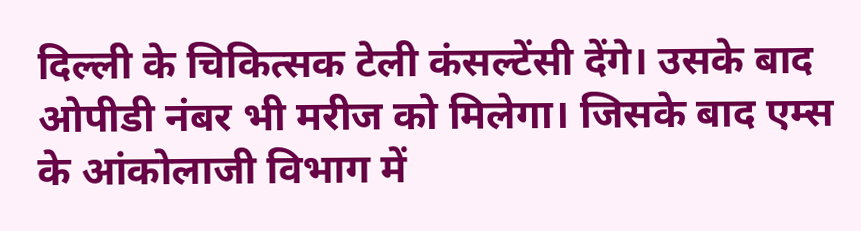दिल्ली के चिकित्सक टेली कंसल्टेंसी देंगे। उसके बाद ओपीडी नंबर भी मरीज को मिलेगा। जिसके बाद एम्स के आंकोलाजी विभाग में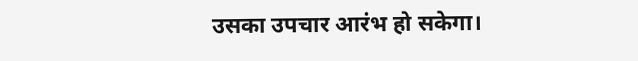उसका उपचार आरंभ हो सकेगा।